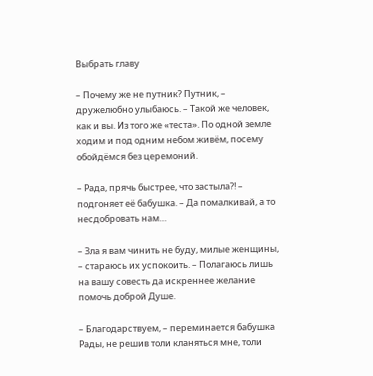Выбрать главу

– Почему же не путник? Путник, – дружелюбно улыбаюсь. – Такой же человек, как и вы. Из того же «теста». По одной земле ходим и под одним небом живём, посему обойдёмся без церемоний.

– Рада, прячь быстрее, что застыла?! – подгоняет её бабушка. – Да помалкивай, а то несдобровать нам…

– Зла я вам чинить не буду, милые женщины, – стараюсь их успокоить. – Полагаюсь лишь на вашу совесть да искреннее желание помочь доброй Душе.

– Благодарствуем, – переминается бабушка Рады, не решив толи кланяться мне, толи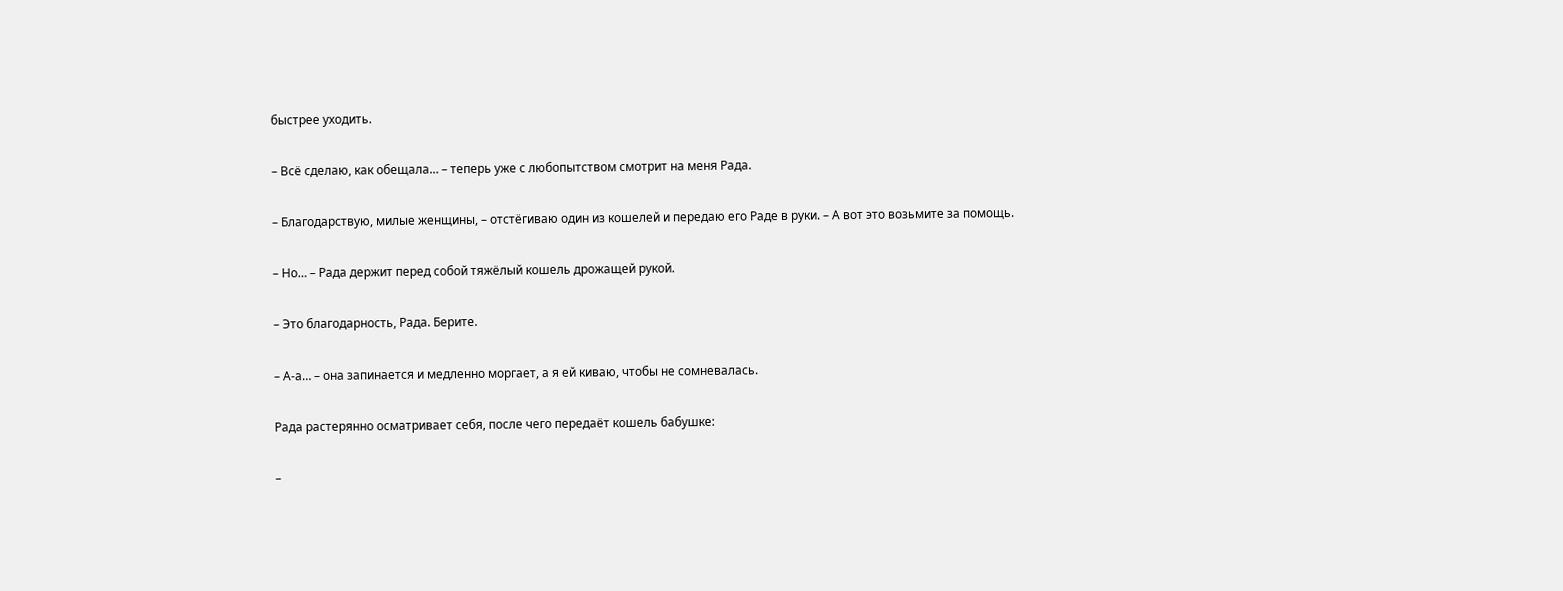быстрее уходить.

– Всё сделаю, как обещала… – теперь уже с любопытством смотрит на меня Рада.

– Благодарствую, милые женщины, – отстёгиваю один из кошелей и передаю его Раде в руки. – А вот это возьмите за помощь.

– Но… – Рада держит перед собой тяжёлый кошель дрожащей рукой.

– Это благодарность, Рада. Берите.

– А-а… – она запинается и медленно моргает, а я ей киваю, чтобы не сомневалась.

Рада растерянно осматривает себя, после чего передаёт кошель бабушке:

–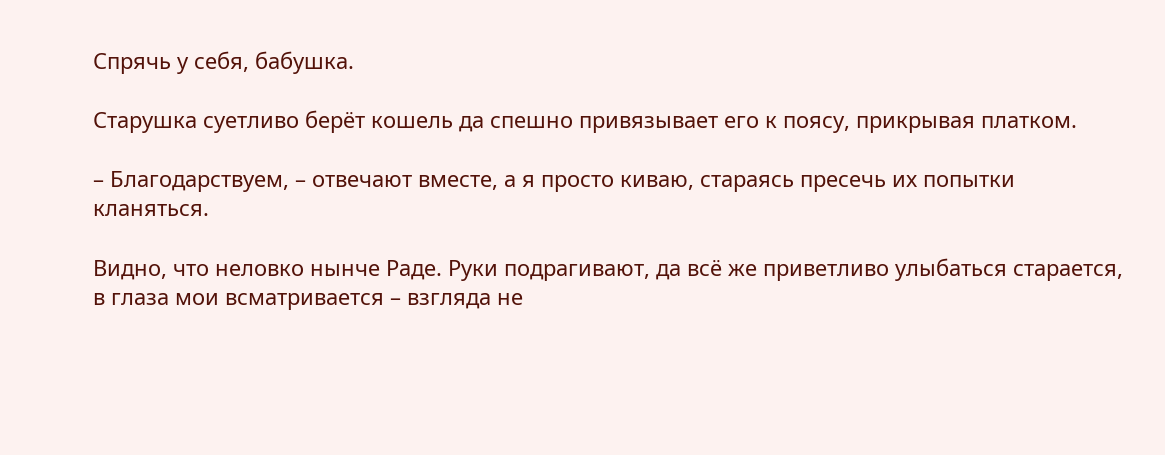Спрячь у себя, бабушка.

Старушка суетливо берёт кошель да спешно привязывает его к поясу, прикрывая платком.

– Благодарствуем, – отвечают вместе, а я просто киваю, стараясь пресечь их попытки кланяться.

Видно, что неловко нынче Раде. Руки подрагивают, да всё же приветливо улыбаться старается, в глаза мои всматривается – взгляда не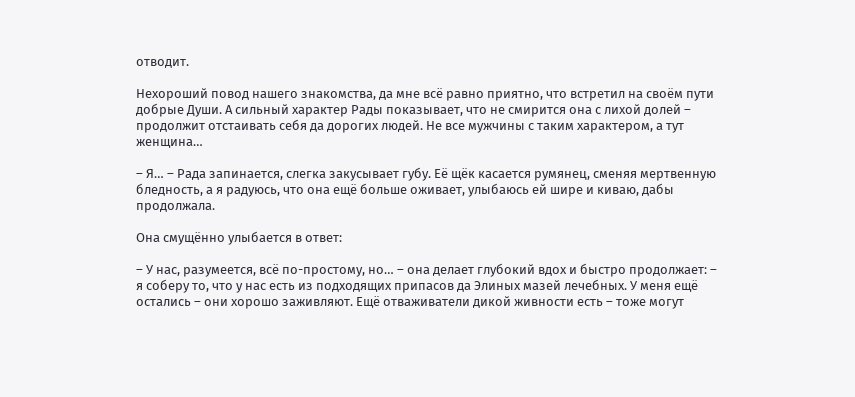отводит.

Нехороший повод нашего знакомства, да мне всё равно приятно, что встретил на своём пути добрые Души. А сильный характер Рады показывает, что не смирится она с лихой долей – продолжит отстаивать себя да дорогих людей. Не все мужчины с таким характером, а тут женщина…

– Я… – Рада запинается, слегка закусывает губу. Её щёк касается румянец, сменяя мертвенную бледность, а я радуюсь, что она ещё больше оживает, улыбаюсь ей шире и киваю, дабы продолжала.

Она смущённо улыбается в ответ:

– У нас, разумеется, всё по-простому, но… – она делает глубокий вдох и быстро продолжает: – я соберу то, что у нас есть из подходящих припасов да Элиных мазей лечебных. У меня ещё остались – они хорошо заживляют. Ещё отваживатели дикой живности есть – тоже могут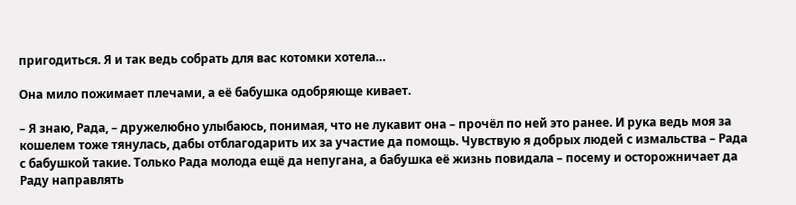пригодиться. Я и так ведь собрать для вас котомки хотела…

Она мило пожимает плечами, а её бабушка одобряюще кивает.

– Я знаю, Рада, – дружелюбно улыбаюсь, понимая, что не лукавит она – прочёл по ней это ранее. И рука ведь моя за кошелем тоже тянулась, дабы отблагодарить их за участие да помощь. Чувствую я добрых людей с измальства – Рада с бабушкой такие. Только Рада молода ещё да непугана, а бабушка её жизнь повидала – посему и осторожничает да Раду направлять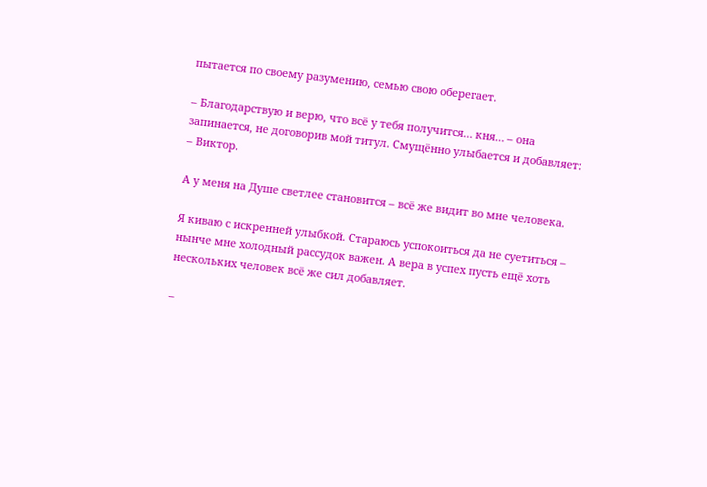пытается по своему разумению, семью свою оберегает.

– Благодарствую и верю, что всё у тебя получится… кня… – она запинается, не договорив мой титул. Смущённо улыбается и добавляет: – Виктор.

А у меня на Душе светлее становится – всё же видит во мне человека.

Я киваю с искренней улыбкой. Стараюсь успокоиться да не суетиться – нынче мне холодный рассудок важен. А вера в успех пусть ещё хоть нескольких человек всё же сил добавляет.

–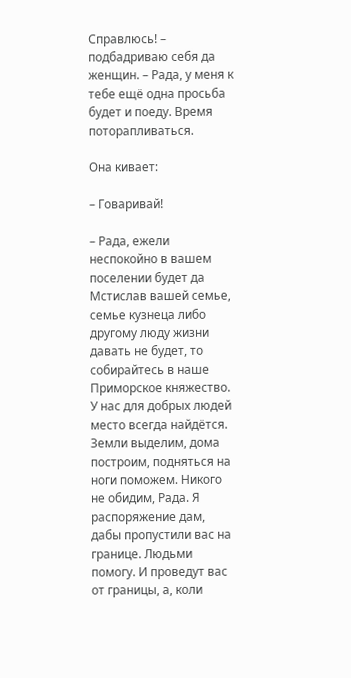Справлюсь! – подбадриваю себя да женщин. – Рада, у меня к тебе ещё одна просьба будет и поеду. Время поторапливаться.

Она кивает:

– Говаривай!

– Рада, ежели неспокойно в вашем поселении будет да Мстислав вашей семье, семье кузнеца либо другому люду жизни давать не будет, то собирайтесь в наше Приморское княжество. У нас для добрых людей место всегда найдётся. Земли выделим, дома построим, подняться на ноги поможем. Никого не обидим, Рада. Я распоряжение дам, дабы пропустили вас на границе. Людьми помогу. И проведут вас от границы, а, коли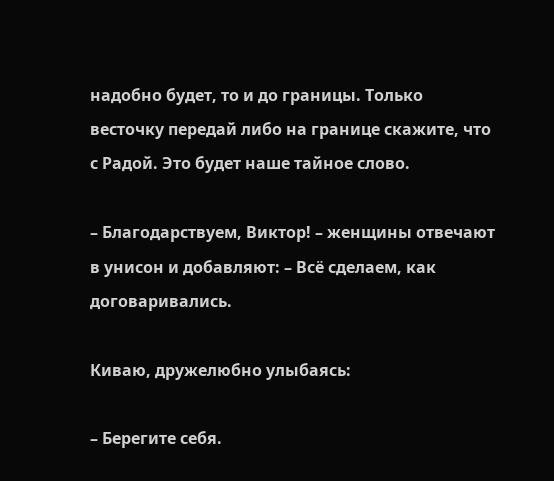надобно будет, то и до границы. Только весточку передай либо на границе скажите, что с Радой. Это будет наше тайное слово.

– Благодарствуем, Виктор! – женщины отвечают в унисон и добавляют: – Всё сделаем, как договаривались.

Киваю, дружелюбно улыбаясь:

– Берегите себя.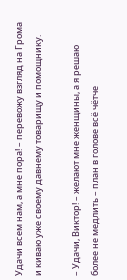Удачи всем нам, а мне пора! – перевожу взгляд на Грома и киваю уже своему давнему товарищу и помощнику.

– Удачи, Виктор! – желают мне женщины, а я решаю более не медлить – план в голове всё чётче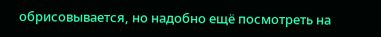обрисовывается, но надобно ещё посмотреть на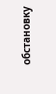обстановку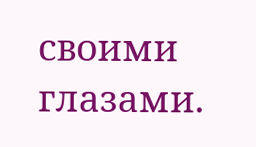своими глазами.